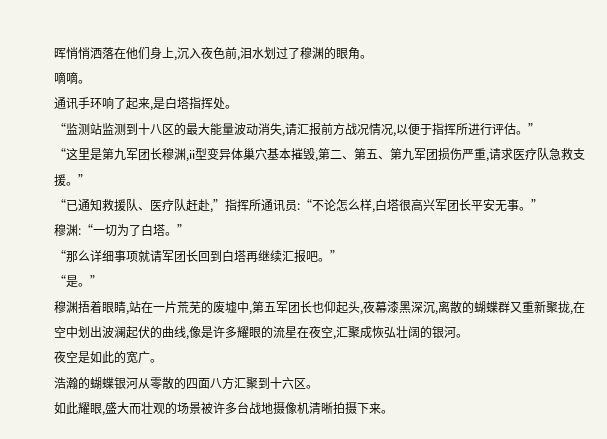晖悄悄洒落在他们身上,沉入夜色前,泪水划过了穆渊的眼角。
嘀嘀。
通讯手环响了起来,是白塔指挥处。
“监测站监测到十八区的最大能量波动消失,请汇报前方战况情况,以便于指挥所进行评估。”
“这里是第九军团长穆渊,ii型变异体巢穴基本摧毁,第二、第五、第九军团损伤严重,请求医疗队急救支援。”
“已通知救援队、医疗队赶赴,”指挥所通讯员:“不论怎么样,白塔很高兴军团长平安无事。”
穆渊:“一切为了白塔。”
“那么详细事项就请军团长回到白塔再继续汇报吧。”
“是。”
穆渊捂着眼睛,站在一片荒芜的废墟中,第五军团长也仰起头,夜幕漆黑深沉,离散的蝴蝶群又重新聚拢,在空中划出波澜起伏的曲线,像是许多耀眼的流星在夜空,汇聚成恢弘壮阔的银河。
夜空是如此的宽广。
浩瀚的蝴蝶银河从零散的四面八方汇聚到十六区。
如此耀眼,盛大而壮观的场景被许多台战地摄像机清晰拍摄下来。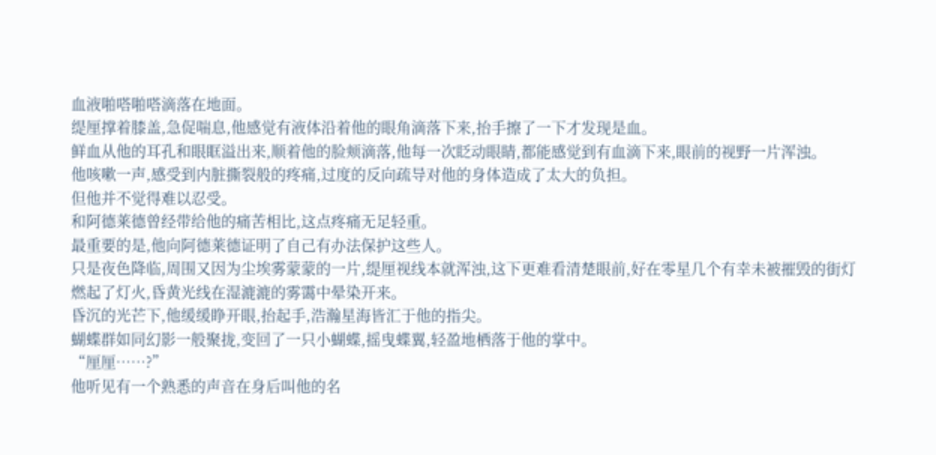血液啪嗒啪嗒滴落在地面。
缇厘撑着膝盖,急促喘息,他感觉有液体沿着他的眼角滴落下来,抬手擦了一下才发现是血。
鲜血从他的耳孔和眼眶溢出来,顺着他的脸颊滴落,他每一次眨动眼睛,都能感觉到有血滴下来,眼前的视野一片浑浊。
他咳嗽一声,感受到内脏撕裂般的疼痛,过度的反向疏导对他的身体造成了太大的负担。
但他并不觉得难以忍受。
和阿德莱德曾经带给他的痛苦相比,这点疼痛无足轻重。
最重要的是,他向阿德莱德证明了自己有办法保护这些人。
只是夜色降临,周围又因为尘埃雾蒙蒙的一片,缇厘视线本就浑浊,这下更难看清楚眼前,好在零星几个有幸未被摧毁的街灯燃起了灯火,昏黄光线在湿漉漉的雾霭中晕染开来。
昏沉的光芒下,他缓缓睁开眼,抬起手,浩瀚星海皆汇于他的指尖。
蝴蝶群如同幻影一般聚拢,变回了一只小蝴蝶,摇曳蝶翼,轻盈地栖落于他的掌中。
“厘厘……?”
他听见有一个熟悉的声音在身后叫他的名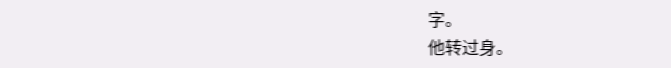字。
他转过身。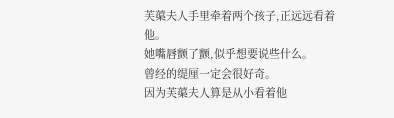芙蕖夫人手里牵着两个孩子,正远远看着他。
她嘴唇颤了颤,似乎想要说些什么。
曾经的缇厘一定会很好奇。
因为芙蕖夫人算是从小看着他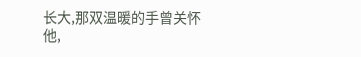长大,那双温暖的手曾关怀他,